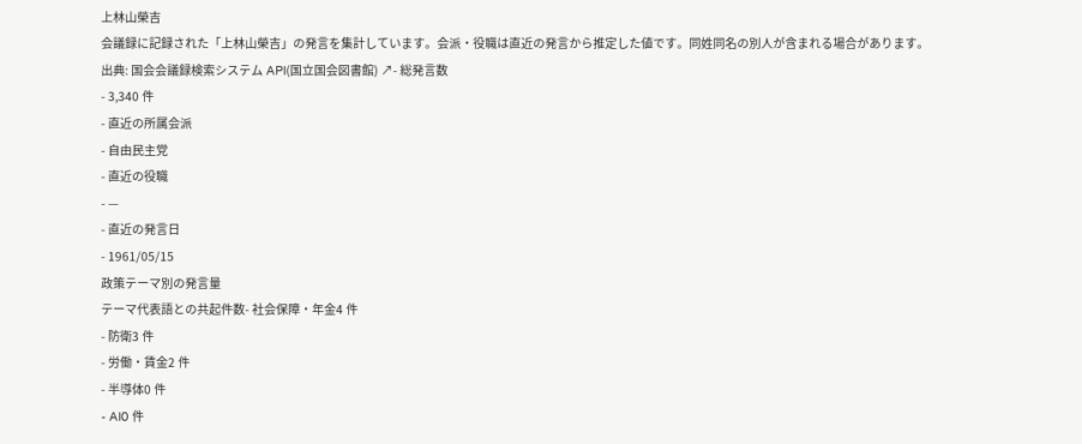上林山榮吉
会議録に記録された「上林山榮吉」の発言を集計しています。会派・役職は直近の発言から推定した値です。同姓同名の別人が含まれる場合があります。
出典: 国会会議録検索システム API(国立国会図書館) ↗- 総発言数
- 3,340 件
- 直近の所属会派
- 自由民主党
- 直近の役職
- —
- 直近の発言日
- 1961/05/15
政策テーマ別の発言量
テーマ代表語との共起件数- 社会保障・年金4 件
- 防衛3 件
- 労働・賃金2 件
- 半導体0 件
- AI0 件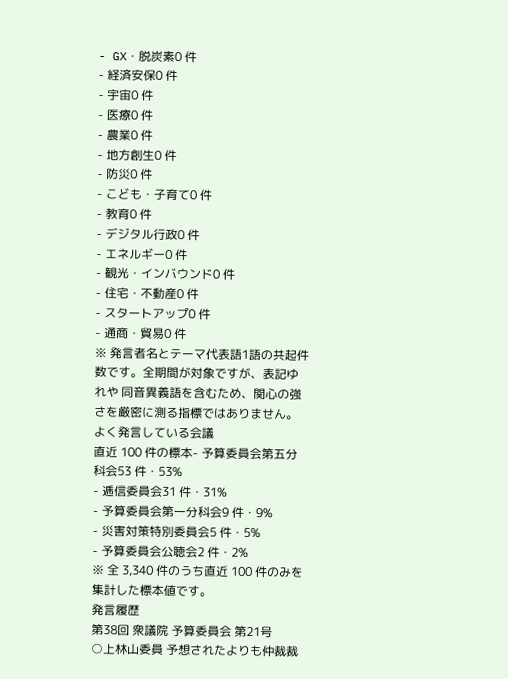- GX・脱炭素0 件
- 経済安保0 件
- 宇宙0 件
- 医療0 件
- 農業0 件
- 地方創生0 件
- 防災0 件
- こども・子育て0 件
- 教育0 件
- デジタル行政0 件
- エネルギー0 件
- 観光・インバウンド0 件
- 住宅・不動産0 件
- スタートアップ0 件
- 通商・貿易0 件
※ 発言者名とテーマ代表語1語の共起件数です。全期間が対象ですが、表記ゆれや 同音異義語を含むため、関心の強さを厳密に測る指標ではありません。
よく発言している会議
直近 100 件の標本- 予算委員会第五分科会53 件・53%
- 逓信委員会31 件・31%
- 予算委員会第一分科会9 件・9%
- 災害対策特別委員会5 件・5%
- 予算委員会公聴会2 件・2%
※ 全 3,340 件のうち直近 100 件のみを集計した標本値です。
発言履歴
第38回 衆議院 予算委員会 第21号
○上林山委員 予想されたよりも仲裁裁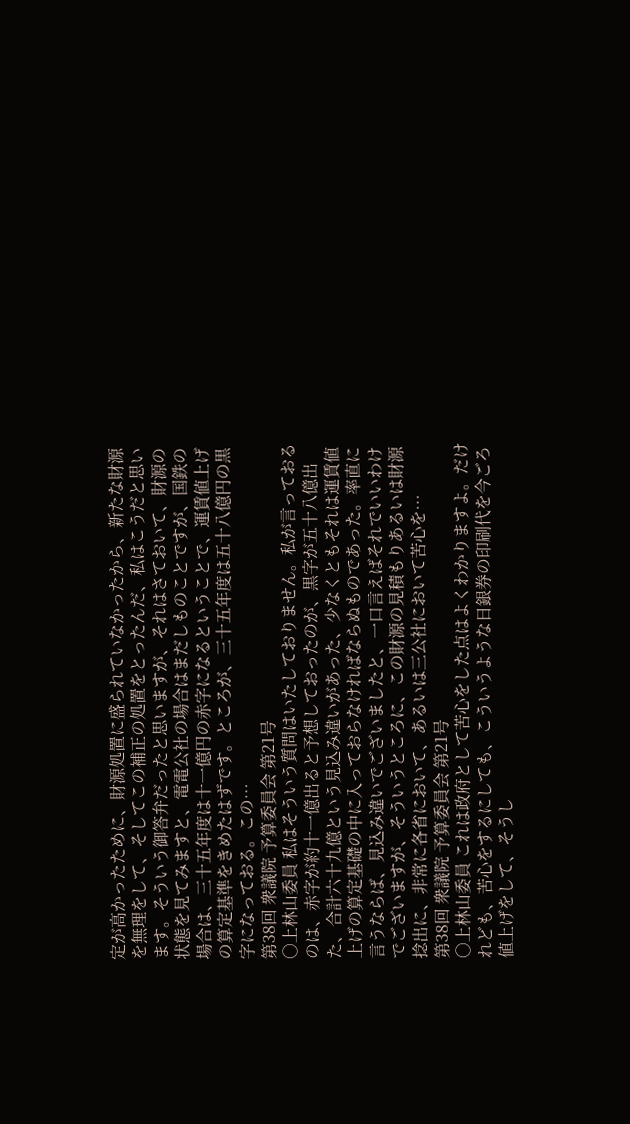定が高かったために、財源処置に盛られていなかったから、新たな財源を無理をして、そしてこの補正の処置をとったんだ、私はこうだと思います。そういう御答弁だったと思いますが、それはさておいて、財源の状態を見てみますと、電電公社の場合はまだしものことですが、国鉄の場合は、三十五年度は十一億円の赤字になるということで、運賃値上げの算定基準をきめたはずです。ところが、三十五年度は五十八億円の黒字になっておる。この…
第38回 衆議院 予算委員会 第21号
○上林山委員 私はそういう質問はいたしておりません。私が言っておるのは、赤字が約十一億出ると予想しておったのが、黒字が五十八億出た、合計六十九億という見込み違いがあった、少なくともそれは運賃値上げの算定基礎の中に入っておらなければならぬものであった。率直に言うならば、見込み違いでございましたと、一口言えばそれでいいわけでございますが、そういうところに、この財源の見積もりあるいは財源捻出に、非常に各省において、あるいは三公社において苦心を…
第38回 衆議院 予算委員会 第21号
○上林山委員 これは政府として苦心をした点はよくわかりますよ。だけれども、苦心をするにしても、こういうような日銀券の印刷代を今ごろ値上げをして、そうし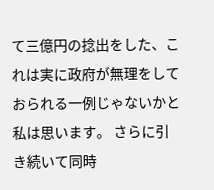て三億円の捻出をした、これは実に政府が無理をしておられる一例じゃないかと私は思います。 さらに引き続いて同時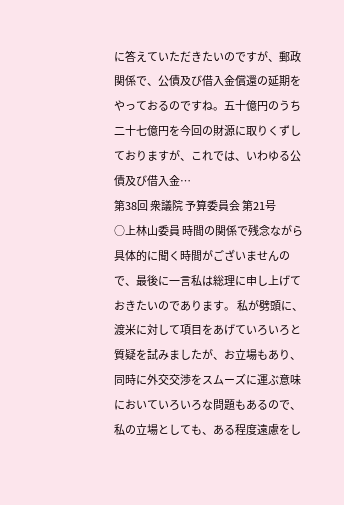に答えていただきたいのですが、郵政関係で、公債及び借入金償還の延期をやっておるのですね。五十億円のうち二十七億円を今回の財源に取りくずしておりますが、これでは、いわゆる公債及び借入金…
第38回 衆議院 予算委員会 第21号
○上林山委員 時間の関係で残念ながら具体的に聞く時間がございませんので、最後に一言私は総理に申し上げておきたいのであります。 私が劈頭に、渡米に対して項目をあげていろいろと質疑を試みましたが、お立場もあり、同時に外交交渉をスムーズに運ぶ意味においていろいろな問題もあるので、私の立場としても、ある程度遠慮をし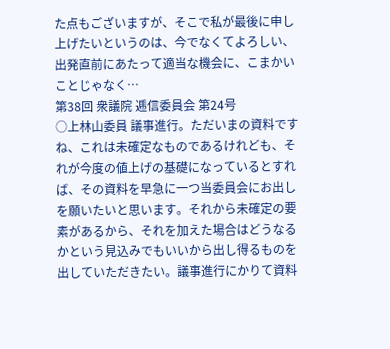た点もございますが、そこで私が最後に申し上げたいというのは、今でなくてよろしい、出発直前にあたって適当な機会に、こまかいことじゃなく…
第38回 衆議院 逓信委員会 第24号
○上林山委員 議事進行。ただいまの資料ですね、これは未確定なものであるけれども、それが今度の値上げの基礎になっているとすれば、その資料を早急に一つ当委員会にお出しを願いたいと思います。それから未確定の要素があるから、それを加えた場合はどうなるかという見込みでもいいから出し得るものを出していただきたい。議事進行にかりて資料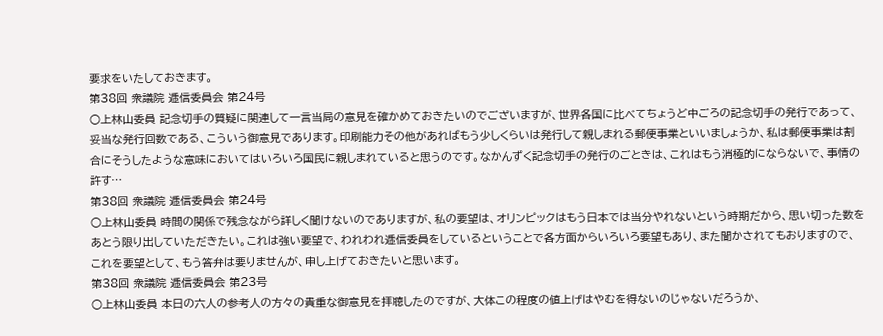要求をいたしておきます。
第38回 衆議院 逓信委員会 第24号
○上林山委員 記念切手の質疑に関連して一言当局の意見を確かめておきたいのでございますが、世界各国に比べてちょうど中ごろの記念切手の発行であって、妥当な発行回数である、こういう御意見であります。印刷能力その他があればもう少しくらいは発行して親しまれる郵便事業といいましょうか、私は郵便事業は割合にそうしたような意味においてはいろいろ国民に親しまれていると思うのです。なかんずく記念切手の発行のごときは、これはもう消極的にならないで、事情の許す…
第38回 衆議院 逓信委員会 第24号
○上林山委員 時間の関係で残念ながら詳しく聞けないのでありますが、私の要望は、オリンピックはもう日本では当分やれないという時期だから、思い切った数をあとう限り出していただきたい。これは強い要望で、われわれ逓信委員をしているということで各方面からいろいろ要望もあり、また聞かされてもおりますので、これを要望として、もう答弁は要りませんが、申し上げておきたいと思います。
第38回 衆議院 逓信委員会 第23号
○上林山委員 本日の六人の参考人の方々の貴重な御意見を拝聴したのですが、大体この程度の値上げはやむを得ないのじゃないだろうか、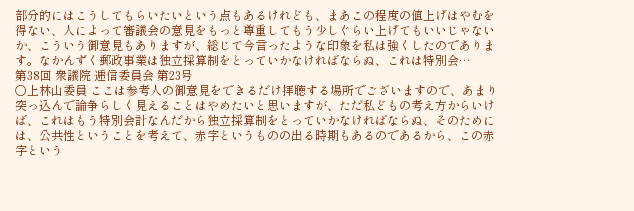部分的にはこうしてもらいたいという点もあるけれども、まあこの程度の値上げはやむを得ない、人によって審議会の意見をもっと尊重してもう少しぐらい上げてもいいじゃないか、こういう御意見もありますが、総じて今言ったような印象を私は強くしたのであります。なかんずく郵政事業は独立採算制をとっていかなければならぬ、これは特別会…
第38回 衆議院 逓信委員会 第23号
○上林山委員 ここは参考人の御意見をできるだけ拝聴する場所でございますので、あまり突っ込んで論争らしく見えることはやめたいと思いますが、ただ私どもの考え方からいけば、これはもう特別会計なんだから独立採算制をとっていかなければならぬ、そのためには、公共性ということを考えて、赤字というものの出る時期もあるのであるから、この赤字という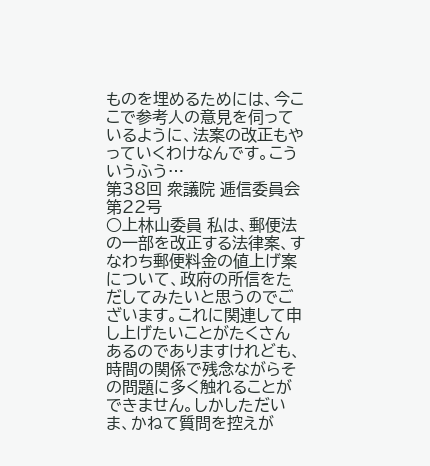ものを埋めるためには、今ここで参考人の意見を伺っているように、法案の改正もやっていくわけなんです。こういうふう…
第38回 衆議院 逓信委員会 第22号
○上林山委員 私は、郵便法の一部を改正する法律案、すなわち郵便料金の値上げ案について、政府の所信をただしてみたいと思うのでございます。これに関連して申し上げたいことがたくさんあるのでありますけれども、時間の関係で残念ながらその問題に多く触れることができません。しかしただいま、かねて質問を控えが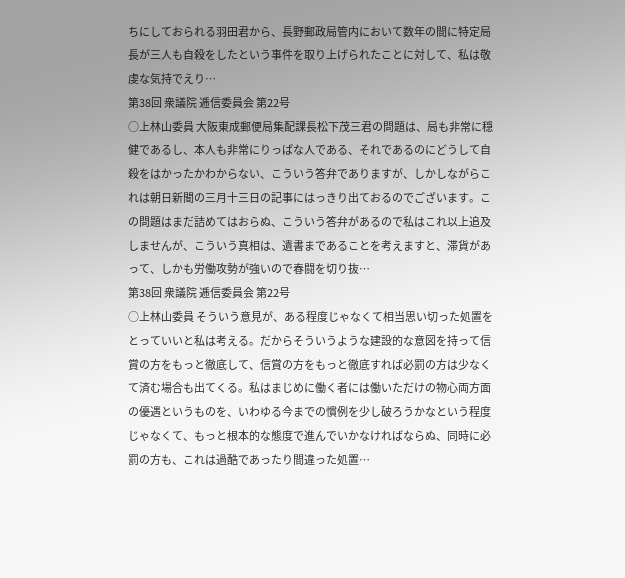ちにしておられる羽田君から、長野郵政局管内において数年の間に特定局長が三人も自殺をしたという事件を取り上げられたことに対して、私は敬虔な気持でえり…
第38回 衆議院 逓信委員会 第22号
○上林山委員 大阪東成郵便局集配課長松下茂三君の問題は、局も非常に穏健であるし、本人も非常にりっぱな人である、それであるのにどうして自殺をはかったかわからない、こういう答弁でありますが、しかしながらこれは朝日新聞の三月十三日の記事にはっきり出ておるのでございます。この問題はまだ詰めてはおらぬ、こういう答弁があるので私はこれ以上追及しませんが、こういう真相は、遺書まであることを考えますと、滞貨があって、しかも労働攻勢が強いので春闘を切り抜…
第38回 衆議院 逓信委員会 第22号
○上林山委員 そういう意見が、ある程度じゃなくて相当思い切った処置をとっていいと私は考える。だからそういうような建設的な意図を持って信賞の方をもっと徹底して、信賞の方をもっと徹底すれば必罰の方は少なくて済む場合も出てくる。私はまじめに働く者には働いただけの物心両方面の優遇というものを、いわゆる今までの慣例を少し破ろうかなという程度じゃなくて、もっと根本的な態度で進んでいかなければならぬ、同時に必罰の方も、これは過酷であったり間違った処置…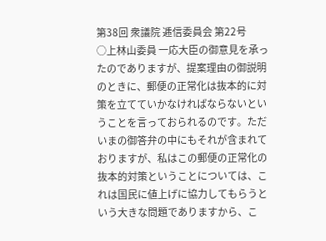第38回 衆議院 逓信委員会 第22号
○上林山委員 一応大臣の御意見を承ったのでありますが、提案理由の御説明のときに、郵便の正常化は抜本的に対策を立てていかなければならないということを言っておられるのです。ただいまの御答弁の中にもそれが含まれておりますが、私はこの郵便の正常化の抜本的対策ということについては、これは国民に値上げに協力してもらうという大きな問題でありますから、こ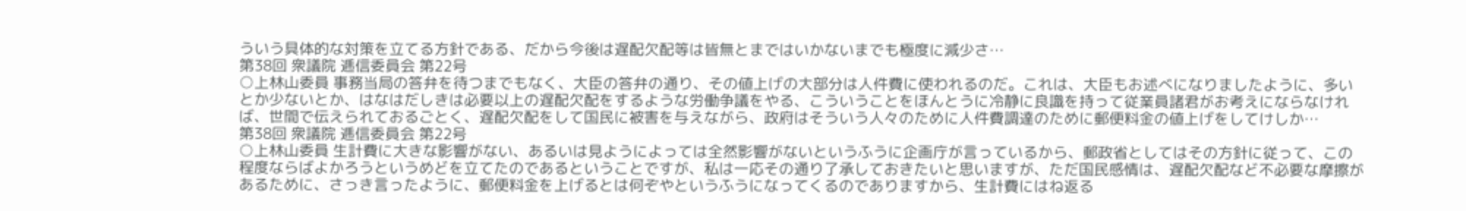ういう具体的な対策を立てる方針である、だから今後は遅配欠配等は皆無とまではいかないまでも極度に減少さ…
第38回 衆議院 逓信委員会 第22号
○上林山委員 事務当局の答弁を待つまでもなく、大臣の答弁の通り、その値上げの大部分は人件費に使われるのだ。これは、大臣もお述べになりましたように、多いとか少ないとか、はなはだしきは必要以上の遅配欠配をするような労働争議をやる、こういうことをほんとうに冷静に良識を持って従業員諸君がお考えにならなければ、世間で伝えられておるごとく、遅配欠配をして国民に被害を与えながら、政府はそういう人々のために人件費調達のために郵便料金の値上げをしてけしか…
第38回 衆議院 逓信委員会 第22号
○上林山委員 生計費に大きな影響がない、あるいは見ようによっては全然影響がないというふうに企画庁が言っているから、郵政省としてはその方針に従って、この程度ならばよかろうというめどを立てたのであるということですが、私は一応その通り了承しておきたいと思いますが、ただ国民感情は、遅配欠配など不必要な摩擦があるために、さっき言ったように、郵便料金を上げるとは何ぞやというふうになってくるのでありますから、生計費にはね返る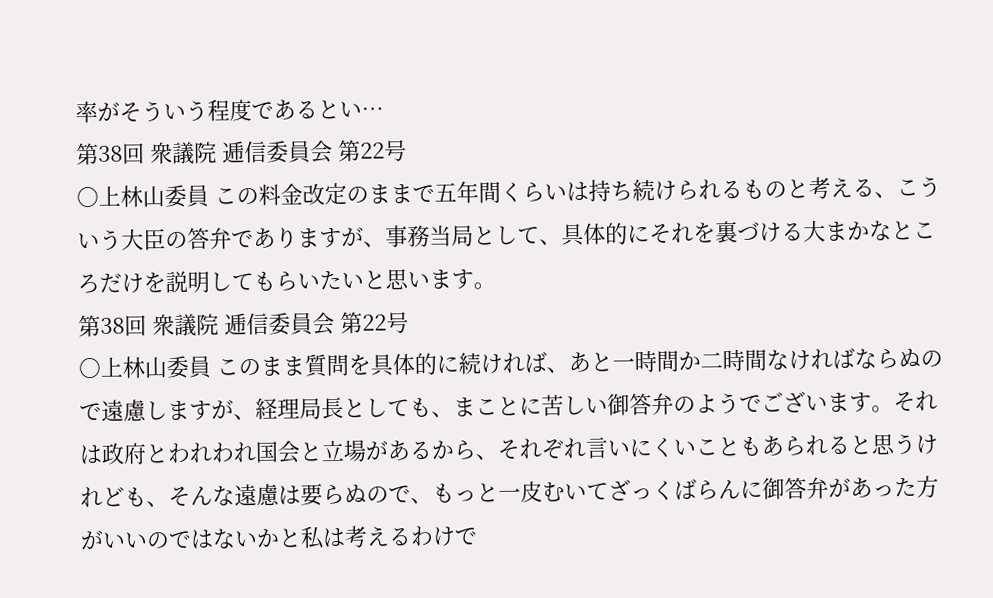率がそういう程度であるとい…
第38回 衆議院 逓信委員会 第22号
○上林山委員 この料金改定のままで五年間くらいは持ち続けられるものと考える、こういう大臣の答弁でありますが、事務当局として、具体的にそれを裏づける大まかなところだけを説明してもらいたいと思います。
第38回 衆議院 逓信委員会 第22号
○上林山委員 このまま質問を具体的に続ければ、あと一時間か二時間なければならぬので遠慮しますが、経理局長としても、まことに苦しい御答弁のようでございます。それは政府とわれわれ国会と立場があるから、それぞれ言いにくいこともあられると思うけれども、そんな遠慮は要らぬので、もっと一皮むいてざっくばらんに御答弁があった方がいいのではないかと私は考えるわけで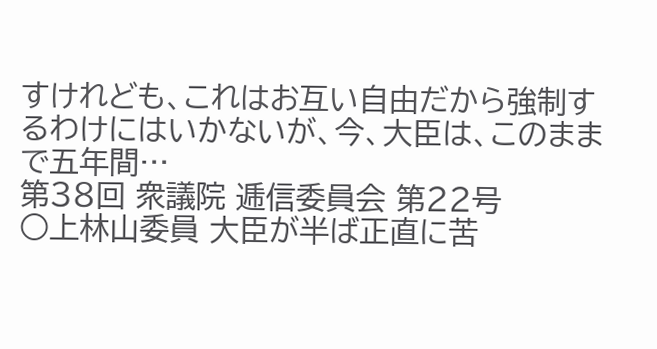すけれども、これはお互い自由だから強制するわけにはいかないが、今、大臣は、このままで五年間…
第38回 衆議院 逓信委員会 第22号
○上林山委員 大臣が半ば正直に苦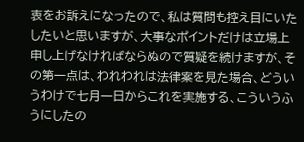衷をお訴えになったので、私は質問も控え目にいたしたいと思いますが、大事なポイントだけは立場上申し上げなければならぬので質疑を続けますが、その第一点は、われわれは法律案を見た場合、どういうわけで七月一日からこれを実施する、こういうふうにしたの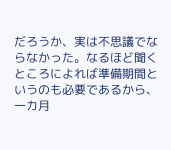だろうか、実は不思議でならなかった。なるほど聞くところによれば準備期間というのも必要であるから、一カ月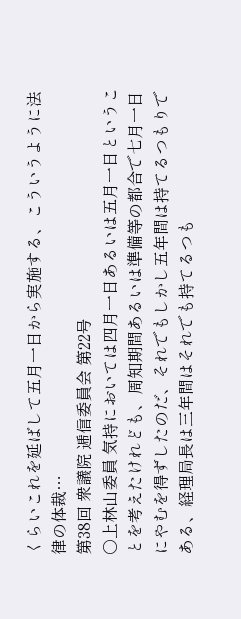くらいこれを延ばして五月一日から実施する、こういうように法律の体裁…
第38回 衆議院 逓信委員会 第22号
○上林山委員 気持においては四月一日あるいは五月一日ということを考えたけれども、周知期間あるいは準備等の都合で七月一日にやむを得ずしたのだ、それでもしかし五年間は持てるつもりである、経理局長は三年間はそれでも持てるつも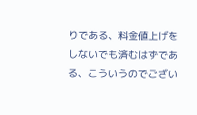りである、料金値上げをしないでも済むはずである、こういうのでござい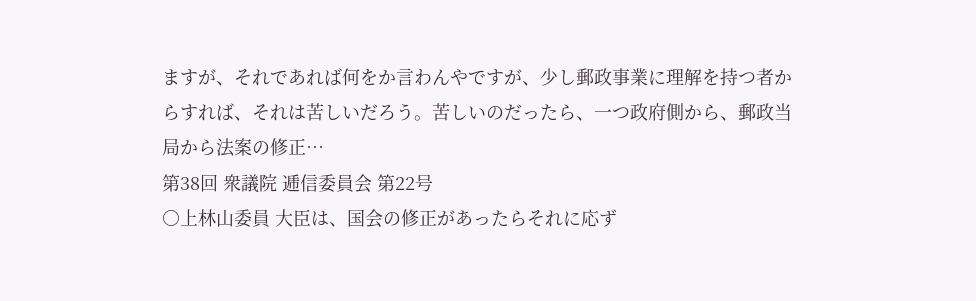ますが、それであれば何をか言わんやですが、少し郵政事業に理解を持つ者からすれば、それは苦しいだろう。苦しいのだったら、一つ政府側から、郵政当局から法案の修正…
第38回 衆議院 逓信委員会 第22号
○上林山委員 大臣は、国会の修正があったらそれに応ず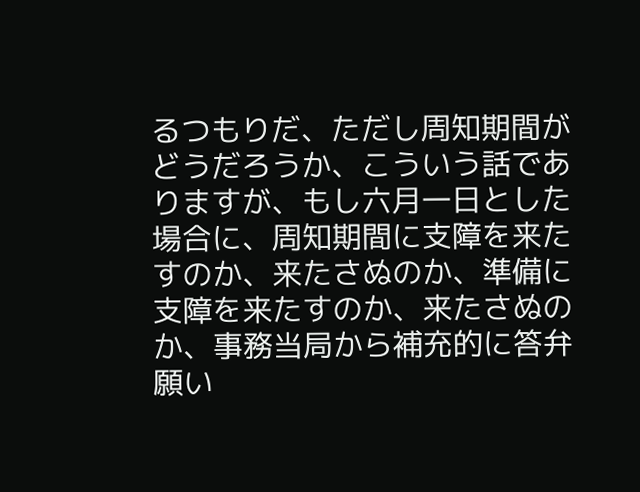るつもりだ、ただし周知期間がどうだろうか、こういう話でありますが、もし六月一日とした場合に、周知期間に支障を来たすのか、来たさぬのか、準備に支障を来たすのか、来たさぬのか、事務当局から補充的に答弁願い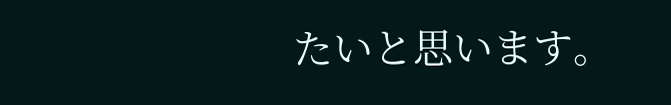たいと思います。